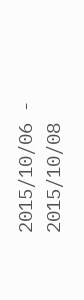2015/10/06 - 2015/10/08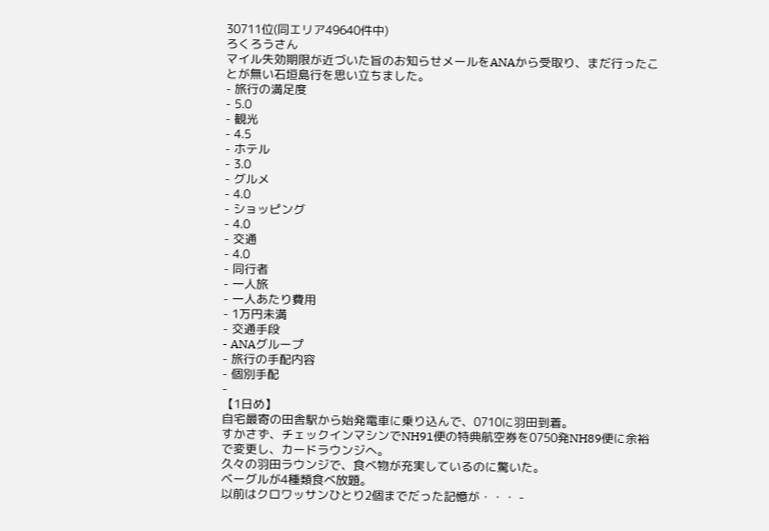30711位(同エリア49640件中)
ろくろうさん
マイル失効期限が近づいた旨のお知らせメールをANAから受取り、まだ行ったことが無い石垣島行を思い立ちました。
- 旅行の満足度
- 5.0
- 観光
- 4.5
- ホテル
- 3.0
- グルメ
- 4.0
- ショッピング
- 4.0
- 交通
- 4.0
- 同行者
- 一人旅
- 一人あたり費用
- 1万円未満
- 交通手段
- ANAグループ
- 旅行の手配内容
- 個別手配
-
【1日め】
自宅最寄の田舎駅から始発電車に乗り込んで、0710に羽田到着。
すかさず、チェックインマシンでNH91便の特典航空券を0750発NH89便に余裕で変更し、カードラウンジへ。
久々の羽田ラウンジで、食べ物が充実しているのに驚いた。
ベーグルが4種類食べ放題。
以前はクロワッサンひとり2個までだった記憶が・・・ -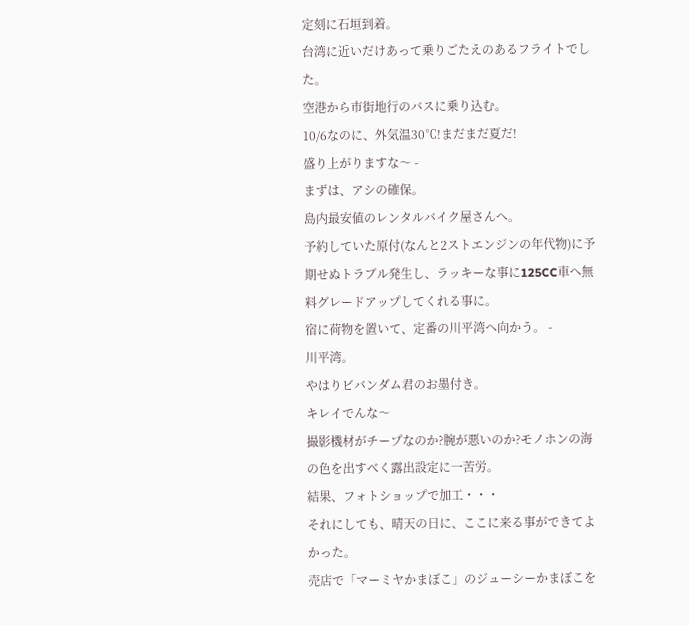定刻に石垣到着。
台湾に近いだけあって乗りごたえのあるフライトでした。
空港から市街地行のバスに乗り込む。
10/6なのに、外気温30℃!まだまだ夏だ!
盛り上がりますな〜 -
まずは、アシの確保。
島内最安値のレンタルバイク屋さんへ。
予約していた原付(なんと2ストエンジンの年代物)に予期せぬトラブル発生し、ラッキーな事に125CC車へ無料グレードアップしてくれる事に。
宿に荷物を置いて、定番の川平湾へ向かう。 -
川平湾。
やはりビバンダム君のお墨付き。
キレイでんな〜
撮影機材がチープなのか?腕が悪いのか?モノホンの海の色を出すべく露出設定に一苦労。
結果、フォトショップで加工・・・
それにしても、晴天の日に、ここに来る事ができてよかった。
売店で「マーミヤかまぼこ」のジューシーかまぼこを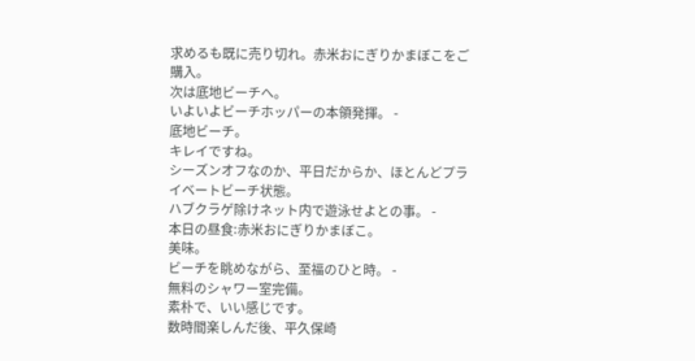求めるも既に売り切れ。赤米おにぎりかまぼこをご購入。
次は底地ビーチへ。
いよいよビーチホッパーの本領発揮。 -
底地ビーチ。
キレイですね。
シーズンオフなのか、平日だからか、ほとんどプライベートビーチ状態。
ハブクラゲ除けネット内で遊泳せよとの事。 -
本日の昼食:赤米おにぎりかまぼこ。
美味。
ビーチを眺めながら、至福のひと時。 -
無料のシャワー室完備。
素朴で、いい感じです。
数時間楽しんだ後、平久保崎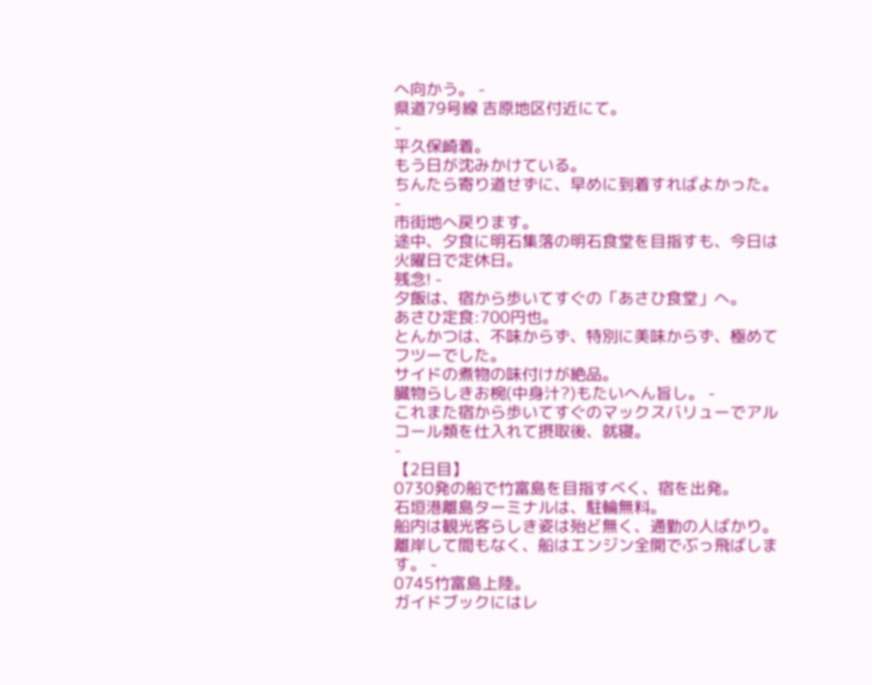へ向かう。 -
県道79号線 吉原地区付近にて。
-
平久保崎着。
もう日が沈みかけている。
ちんたら寄り道せずに、早めに到着すればよかった。 -
市街地へ戻ります。
途中、夕食に明石集落の明石食堂を目指すも、今日は火曜日で定休日。
残念! -
夕飯は、宿から歩いてすぐの「あさひ食堂」へ。
あさひ定食:700円也。
とんかつは、不味からず、特別に美味からず、極めてフツーでした。
サイドの煮物の味付けが絶品。
臓物らしきお椀(中身汁?)もたいへん旨し。 -
これまた宿から歩いてすぐのマックスバリューでアルコール類を仕入れて摂取後、就寝。
-
【2日目】
0730発の船で竹富島を目指すべく、宿を出発。
石垣港離島ターミナルは、駐輪無料。
船内は観光客らしき姿は殆ど無く、通勤の人ばかり。
離岸して間もなく、船はエンジン全開でぶっ飛ばします。 -
0745竹富島上陸。
ガイドブックにはレ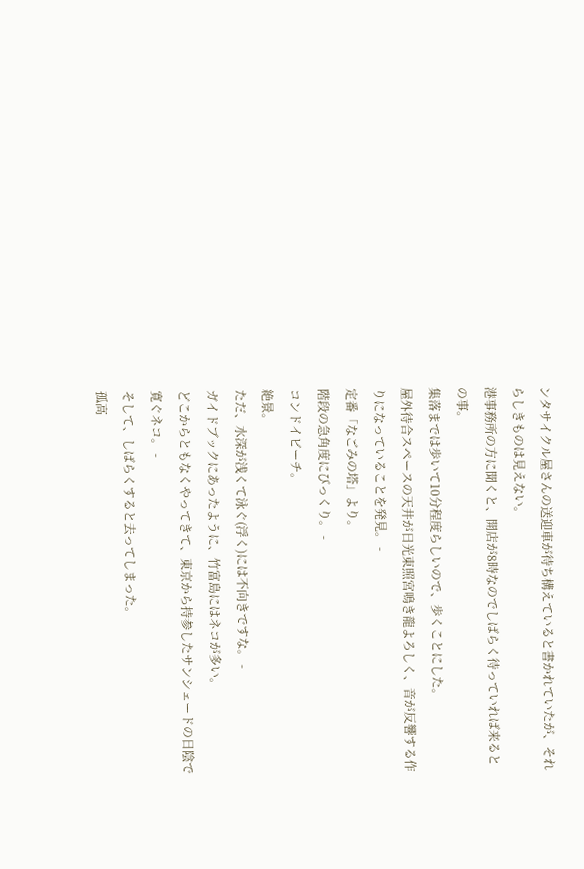ンタサイクル屋さんの送迎車が待ち構えていると書かれていたが、それらしきものは見えない。
港事務所の方に聞くと、開店が8時なのでしばらく待っていれば来るとの事。
集落までは歩いて10分程度らしいので、歩くことにした。
屋外待合スペースの天井が日光東照宮鳴き龍よろしく、音が反響する作りになっていることを発見。 -
定番「なごみの塔」より。
階段の急角度にびっくり。 -
コンドイビーチ。
絶景。
ただ、水深が浅くて泳ぐ(浮く)には不向きですな。 -
ガイドブックにあったように、竹富島にはネコが多い。
どこからともなくやってきて、東京から持参したサンシェードの日陰で寛ぐネコ。 -
そして、しばらくすると去ってしまった。
孤高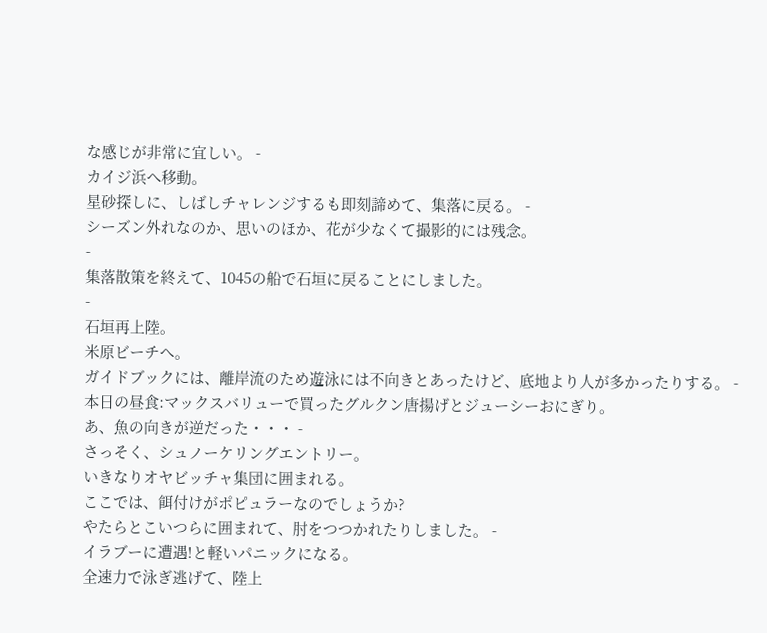な感じが非常に宜しい。 -
カイジ浜へ移動。
星砂探しに、しばしチャレンジするも即刻諦めて、集落に戻る。 -
シーズン外れなのか、思いのほか、花が少なくて撮影的には残念。
-
集落散策を終えて、1045の船で石垣に戻ることにしました。
-
石垣再上陸。
米原ビーチへ。
ガイドブックには、離岸流のため遊泳には不向きとあったけど、底地より人が多かったりする。 -
本日の昼食:マックスバリューで買ったグルクン唐揚げとジューシーおにぎり。
あ、魚の向きが逆だった・・・ -
さっそく、シュノーケリングエントリー。
いきなりオヤビッチャ集団に囲まれる。
ここでは、餌付けがポピュラーなのでしょうか?
やたらとこいつらに囲まれて、肘をつつかれたりしました。 -
イラブーに遭遇!と軽いパニックになる。
全速力で泳ぎ逃げて、陸上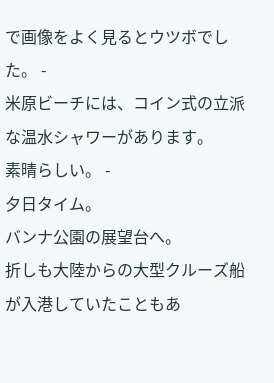で画像をよく見るとウツボでした。 -
米原ビーチには、コイン式の立派な温水シャワーがあります。
素晴らしい。 -
夕日タイム。
バンナ公園の展望台へ。
折しも大陸からの大型クルーズ船が入港していたこともあ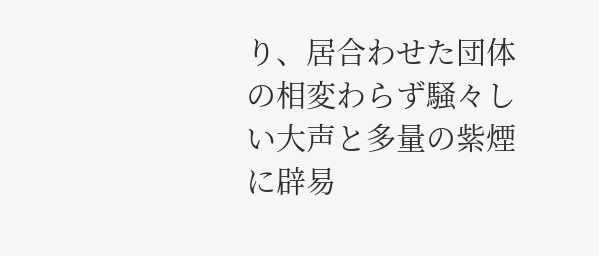り、居合わせた団体の相変わらず騒々しい大声と多量の紫煙に辟易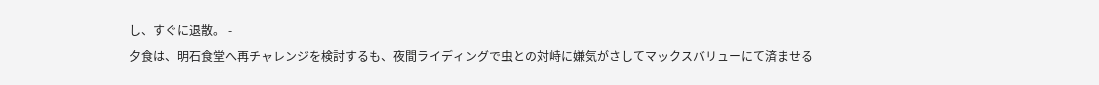し、すぐに退散。 -
夕食は、明石食堂へ再チャレンジを検討するも、夜間ライディングで虫との対峙に嫌気がさしてマックスバリューにて済ませる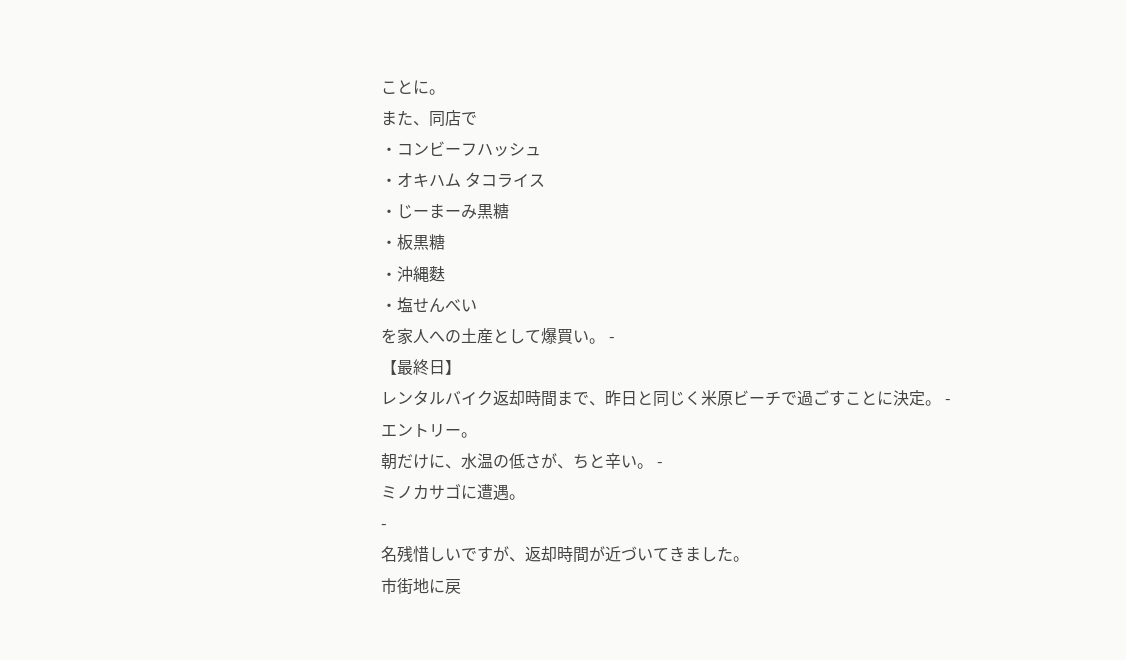ことに。
また、同店で
・コンビーフハッシュ
・オキハム タコライス
・じーまーみ黒糖
・板黒糖
・沖縄麩
・塩せんべい
を家人への土産として爆買い。 -
【最終日】
レンタルバイク返却時間まで、昨日と同じく米原ビーチで過ごすことに決定。 -
エントリー。
朝だけに、水温の低さが、ちと辛い。 -
ミノカサゴに遭遇。
-
名残惜しいですが、返却時間が近づいてきました。
市街地に戻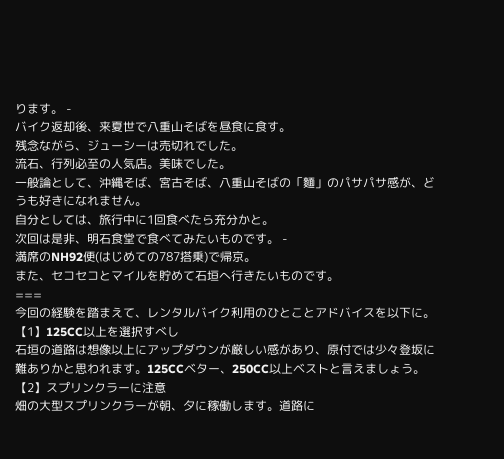ります。 -
バイク返却後、来夏世で八重山そばを昼食に食す。
残念ながら、ジューシーは売切れでした。
流石、行列必至の人気店。美味でした。
一般論として、沖縄そば、宮古そば、八重山そばの「麵」のパサパサ感が、どうも好きになれません。
自分としては、旅行中に1回食べたら充分かと。
次回は是非、明石食堂で食べてみたいものです。 -
満席のNH92便(はじめての787搭乗)で帰京。
また、セコセコとマイルを貯めて石垣へ行きたいものです。
===
今回の経験を踏まえて、レンタルバイク利用のひとことアドバイスを以下に。
【1】125CC以上を選択すべし
石垣の道路は想像以上にアップダウンが厳しい感があり、原付では少々登坂に難ありかと思われます。125CCベター、250CC以上ベストと言えましょう。
【2】スプリンクラーに注意
畑の大型スプリンクラーが朝、夕に稼働します。道路に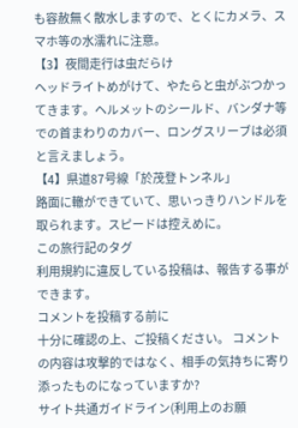も容赦無く散水しますので、とくにカメラ、スマホ等の水濡れに注意。
【3】夜間走行は虫だらけ
ヘッドライトめがけて、やたらと虫がぶつかってきます。ヘルメットのシールド、バンダナ等での首まわりのカバー、ロングスリーブは必須と言えましょう。
【4】県道87号線「於茂登トンネル」
路面に轍ができていて、思いっきりハンドルを取られます。スピードは控えめに。
この旅行記のタグ
利用規約に違反している投稿は、報告する事ができます。
コメントを投稿する前に
十分に確認の上、ご投稿ください。 コメントの内容は攻撃的ではなく、相手の気持ちに寄り添ったものになっていますか?
サイト共通ガイドライン(利用上のお願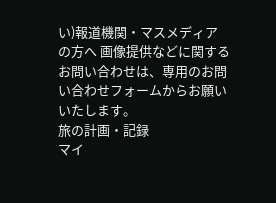い)報道機関・マスメディアの方へ 画像提供などに関するお問い合わせは、専用のお問い合わせフォームからお願いいたします。
旅の計画・記録
マイ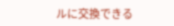ルに交換できる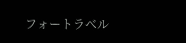フォートラベル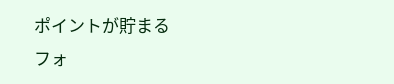ポイントが貯まる
フォ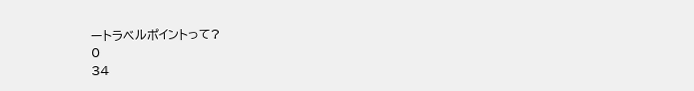ートラベルポイントって?
0
34